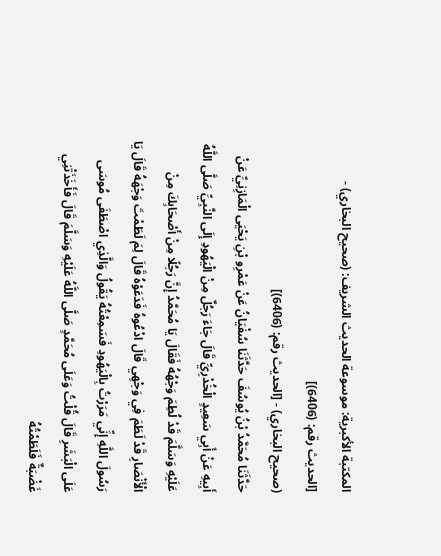المكتبة الأكبرية: موسوعة الحديث الشريف: (صحيح البخاري) - [الحديث رقم: (6406)]
(صحيح البخاري) - [الحديث رقم: (6406)]
حَدَّثَنَا مُحَمَّدُ بْنُ يُوسُفَ حَدَّثَنَا سُفْيَانُ عَنْ عَمْرِو بْنِ يَحْيَى الْمَازِنِيِّ عَنْ أَبِيهِ عَنْ أَبِي سَعِيدٍ الْخُدْرِيِّ قَالَ جَاءَ رَجُلٌ مِنْ الْيَهُودِ إِلَى النَّبِيِّ صَلَّى اللَّهُ عَلَيْهِ وَسَلَّمَ قَدْ لُطِمَ وَجْهُهُ فَقَالَ يَا مُحَمَّدُ إِنَّ رَجُلًا مِنْ أَصْحَابِكَ مِنْ الْأَنْصَارِ قَدْ لَطَمَ فِي وَجْهِي قَالَ ادْعُوهُ فَدَعَوْهُ قَالَ لِمَ لَطَمْتَ وَجْهَهُ قَالَ يَا رَسُولَ اللَّهِ إِنِّي مَرَرْتُ بِالْيَهُودِ فَسَمِعْتُهُ يَقُولُ وَالَّذِي اصْطَفَى مُوسَى عَلَى الْبَشَرِ قَالَ قُلْتُ وَعَلَى مُحَمَّدٍ صَلَّى اللَّهُ عَلَيْهِ وَسَلَّمَ قَالَ فَأَخَذَتْنِي غَضْبَةٌ فَلَطَمْتُهُ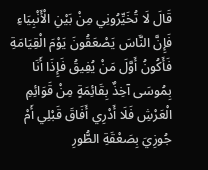قَالَ لَا تُخَيِّرُونِي مِنْ بَيْنِ الْأَنْبِيَاءِ فَإِنَّ النَّاسَ يَصْعَقُونَ يَوْمَ الْقِيَامَةِ فَأَكُونُ أَوَّلَ مَنْ يُفِيقُ فَإِذَا أَنَا بِمُوسَى آخِذٌ بِقَائِمَةٍ مِنْ قَوَائِمِ الْعَرْشِ فَلَا أَدْرِي أَفَاقَ قَبْلِي أَمْ جُوزِيَ بِصَعْقَةِ الطُّورِ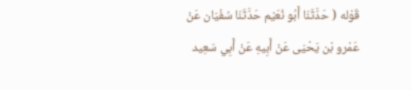قَوْله ( حَدَّثَنَا أَبُو نُعَيْم حَدَّثَنَا سُفْيَان عَنْ عَمْرو بْن يَحْيَى عَنْ أَبِيهِ عَنْ أَبِي سَعِيد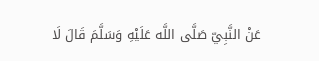عَنْ النَّبِيّ صَلَّى اللَّه عَلَيْهِ وَسَلَّمَ قَالَ لَا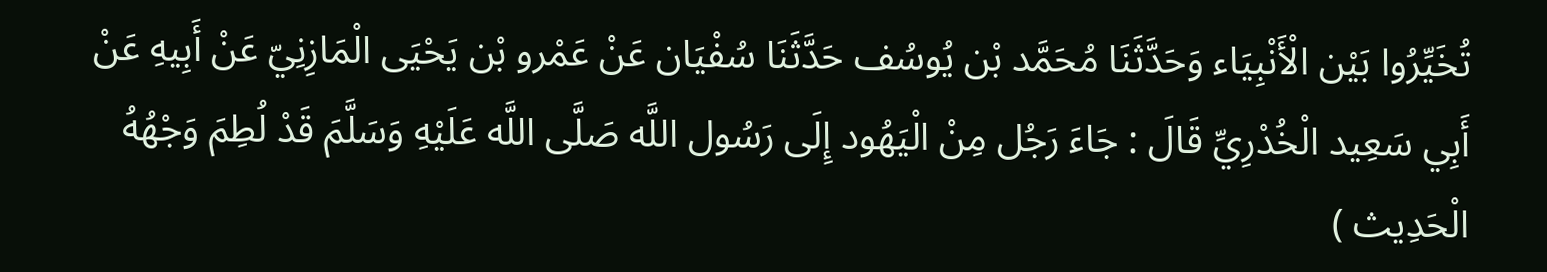تُخَيِّرُوا بَيْن الْأَنْبِيَاء وَحَدَّثَنَا مُحَمَّد بْن يُوسُف حَدَّثَنَا سُفْيَان عَنْ عَمْرو بْن يَحْيَى الْمَازِنِيّ عَنْ أَبِيهِ عَنْ أَبِي سَعِيد الْخُدْرِيِّ قَالَ : جَاءَ رَجُل مِنْ الْيَهُود إِلَى رَسُول اللَّه صَلَّى اللَّه عَلَيْهِ وَسَلَّمَ قَدْ لُطِمَ وَجْهُهُ الْحَدِيث )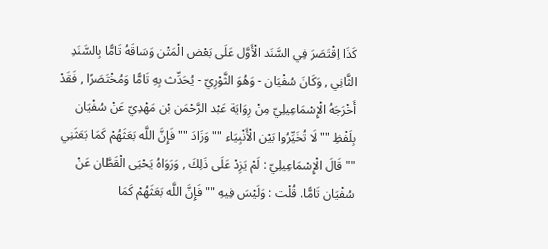كَذَا اِقْتَصَرَ فِي السَّنَد الْأَوَّل عَلَى بَعْض الْمَتْن وَسَاقَهُ تَامًّا بِالسَّنَدِ الثَّانِي , وَكَانَ سُفْيَان - وَهُوَ الثَّوْرِيّ - يُحَدِّث بِهِ تَامًّا وَمُخْتَصَرًا , فَقَدْ أَخْرَجَهُ الْإِسْمَاعِيلِيّ مِنْ رِوَايَة عَبْد الرَّحْمَن بْن مَهْدِيّ عَنْ سُفْيَان بِلَفْظِ "" لَا تُخَيِّرُوا بَيْن الْأَنْبِيَاء "" وَزَادَ "" فَإِنَّ اللَّه بَعَثَهُمْ كَمَا بَعَثَنِي "" قَالَ الْإِسْمَاعِيلِيّ : لَمْ يَزِدْ عَلَى ذَلِكَ , وَرَوَاهُ يَحْيَى الْقَطَّان عَنْ سُفْيَان تَامًّا. قُلْت : وَلَيْسَ فِيهِ "" فَإِنَّ اللَّه بَعَثَهُمْ كَمَا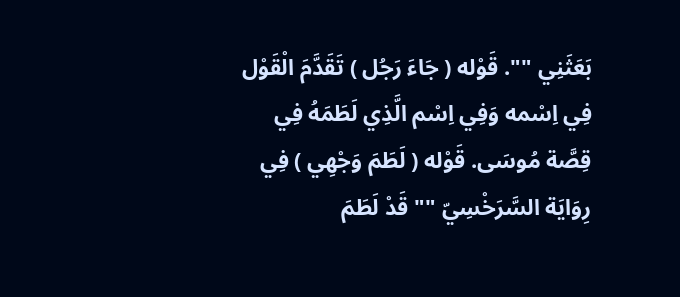بَعَثَنِي "". قَوْله ( جَاءَ رَجُل ) تَقَدَّمَ الْقَوْل فِي اِسْمه وَفِي اِسْم الَّذِي لَطَمَهُ فِي قِصَّة مُوسَى. قَوْله ( لَطَمَ وَجْهِي ) فِي رِوَايَة السَّرَخْسِيّ "" قَدْ لَطَمَ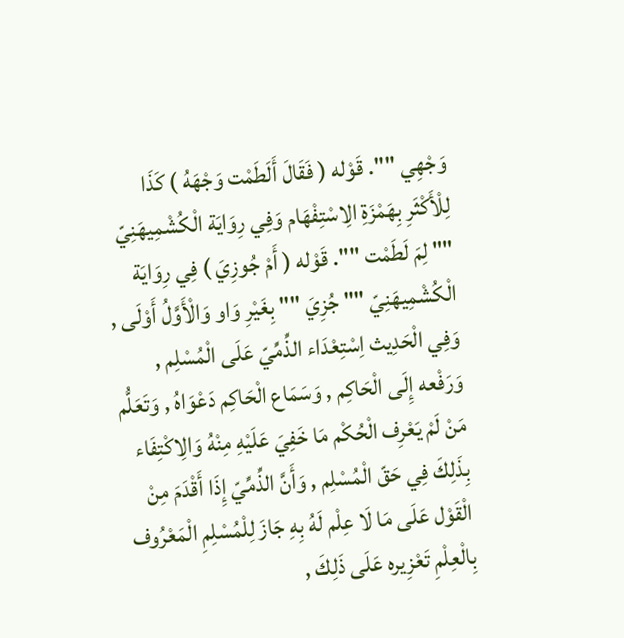وَجْهِي "". قَوْله ( فَقَالَ أَلَطَمْت وَجْهَهُ ) كَذَا لِلْأَكْثَرِ بِهَمْزَةِ الِاسْتِفْهَام وَفِي رِوَايَة الْكُشْمِيهَنِيّ "" لِمَ لَطَمْت "". قَوْله ( أَمْ جُوزِيَ ) فِي رِوَايَة الْكُشْمِيهَنِيّ "" جُزِيَ "" بِغَيْرِ وَاو وَالْأَوَّلُ أَوْلَى , وَفِي الْحَدِيث اِسْتِعْدَاء الذِّمِّيّ عَلَى الْمُسْلِم , وَرَفْعه إِلَى الْحَاكِم , وَسَمَاع الْحَاكِم دَعْوَاهُ , وَتَعَلُّم مَنْ لَمْ يَعْرِف الْحُكْم مَا خَفِيَ عَلَيْهِ مِنْهُ وَالِاكْتِفَاء بِذَلِكَ فِي حَقّ الْمُسْلِم , وَأَنَّ الذِّمِّيّ إِذَا أَقْدَمَ مِنْ الْقَوْل عَلَى مَا لَا عِلْم لَهُ بِهِ جَازَ لِلْمُسْلِمِ الْمَعْرُوف بِالْعِلْمِ تَعْزِيره عَلَى ذَلِكَ ,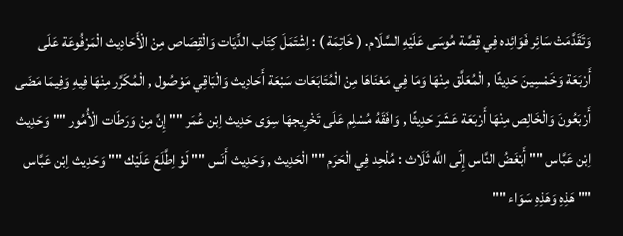وَتَقَدَّمَتْ سَائِر فَوَائِده فِي قِصَّة مُوسَى عَلَيْهِ السَّلَام. ( خَاتِمَة ) : اِشْتَمَلَ كِتَاب الدِّيَات وَالْقِصَاص مِنْ الْأَحَادِيث الْمَرْفُوعَة عَلَى أَرْبَعَة وَخَمْسِينَ حَدِيثًا , الْمُعَلَّق مِنْهَا وَمَا فِي مَعْنَاهَا مِنْ الْمُتَابَعَات سَبْعَة أَحَادِيث وَالْبَاقِي مَوْصُول , الْمُكَرَّر مِنْهَا فِيهِ وَفِيمَا مَضَى أَرْبَعُونَ وَالْخَالِص مِنْهَا أَرْبَعَة عَشَرَ حَدِيثًا , وَافَقَهُ مُسْلِم عَلَى تَخْرِيجهَا سِوَى حَدِيث اِبْن عُمَر "" إِنَّ مِنْ وَرَطَات الْأُمُور "" وَحَدِيث اِبْن عَبَّاس "" أَبْغَضُ النَّاس إِلَى اللَّه ثَلَاث : مُلْحِد فِي الْحَرَم "" الْحَدِيث , وَحَدِيث أَنَس "" لَوْ اِطَّلَعَ عَلَيْك "" وَحَدِيث اِبْن عَبَّاس "" هَذِهِ وَهَذِهِ سَوَاء ""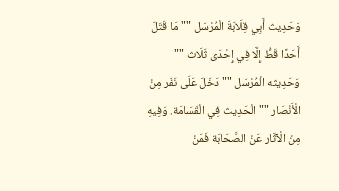وَحَدِيث أَبِي قِلَابَةَ الْمُرْسَل "" مَا قَتَلَ أَحَدًا قَطُّ إِلَّا فِي إِحْدَى ثَلَاث "" وَحَدِيثه الْمُرْسَل "" دَخَلَ عَلَى نَفَر مِنْ الْأَنْصَار "" الْحَدِيث فِي الْقَسَامَة. وَفِيهِ مِنْ الْآثَار عَنْ الصَّحَابَة فَمَنْ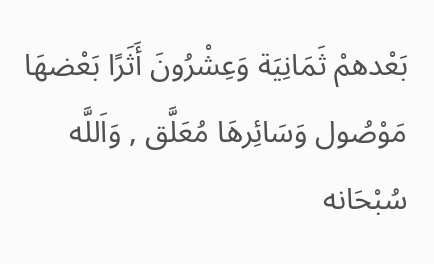بَعْدهمْ ثَمَانِيَة وَعِشْرُونَ أَثَرًا بَعْضهَا مَوْصُول وَسَائِرهَا مُعَلَّق , وَاَللَّه سُبْحَانه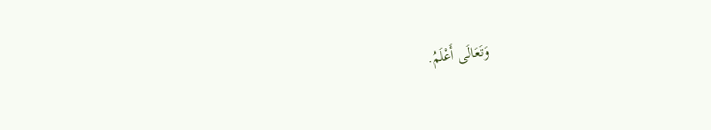وَتَعَالَى أَعْلَمُ.